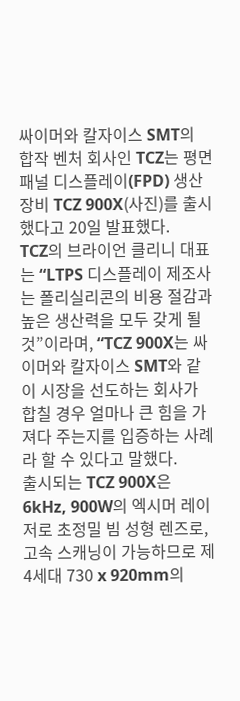싸이머와 칼자이스 SMT의 합작 벤처 회사인 TCZ는 평면 패널 디스플레이(FPD) 생산장비 TCZ 900X(사진)를 출시했다고 20일 발표했다.
TCZ의 브라이언 클리니 대표는 “LTPS 디스플레이 제조사는 폴리실리콘의 비용 절감과 높은 생산력을 모두 갖게 될 것”이라며, “TCZ 900X는 싸이머와 칼자이스 SMT와 같이 시장을 선도하는 회사가 합칠 경우 얼마나 큰 힘을 가져다 주는지를 입증하는 사례라 할 수 있다고 말했다.
출시되는 TCZ 900X은 6kHz, 900W의 엑시머 레이저로 초정밀 빔 성형 렌즈로, 고속 스캐닝이 가능하므로 제4세대 730 x 920mm의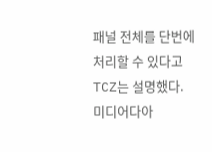패널 전체를 단번에 처리할 수 있다고 TCZ는 설명했다.
미디어다아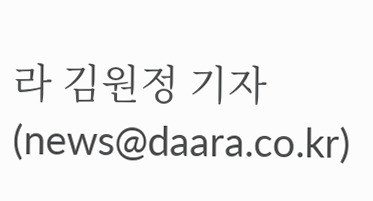라 김원정 기자(news@daara.co.kr)